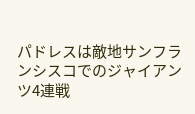パドレスは敵地サンフランシスコでのジャイアンツ4連戦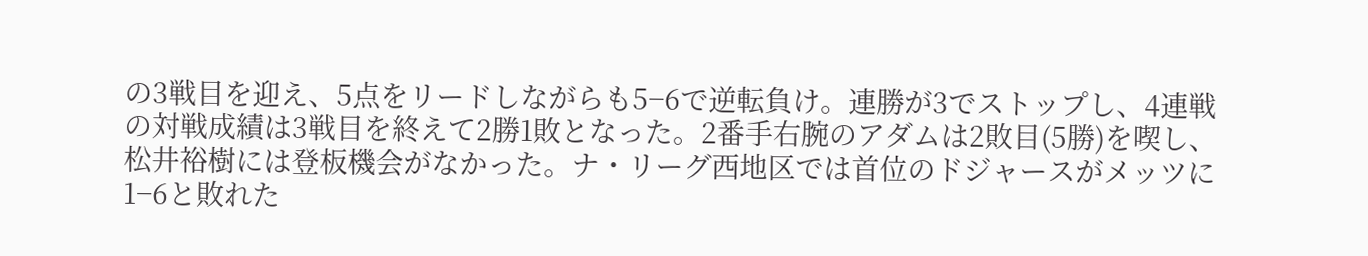の3戦目を迎え、5点をリードしながらも5−6で逆転負け。連勝が3でストップし、4連戦の対戦成績は3戦目を終えて2勝1敗となった。2番手右腕のアダムは2敗目(5勝)を喫し、松井裕樹には登板機会がなかった。ナ・リーグ西地区では首位のドジャースがメッツに1−6と敗れた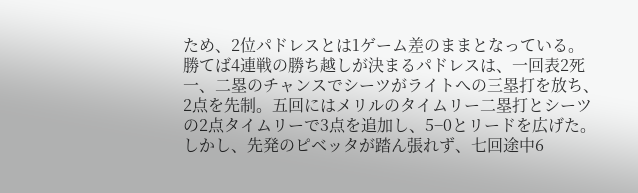ため、2位パドレスとは1ゲーム差のままとなっている。
勝てば4連戦の勝ち越しが決まるパドレスは、一回表2死一、二塁のチャンスでシーツがライトへの三塁打を放ち、2点を先制。五回にはメリルのタイムリー二塁打とシーツの2点タイムリーで3点を追加し、5−0とリードを広げた。
しかし、先発のピベッタが踏ん張れず、七回途中6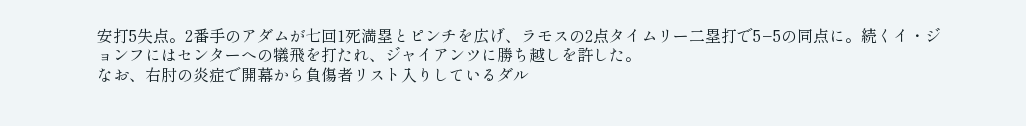安打5失点。2番手のアダムが七回1死満塁とピンチを広げ、ラモスの2点タイムリー二塁打で5−5の同点に。続くイ・ジョンフにはセンターへの犠飛を打たれ、ジャイアンツに勝ち越しを許した。
なお、右肘の炎症で開幕から負傷者リスト入りしているダル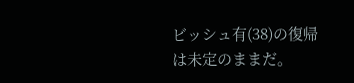ビッシュ有(38)の復帰は未定のままだ。